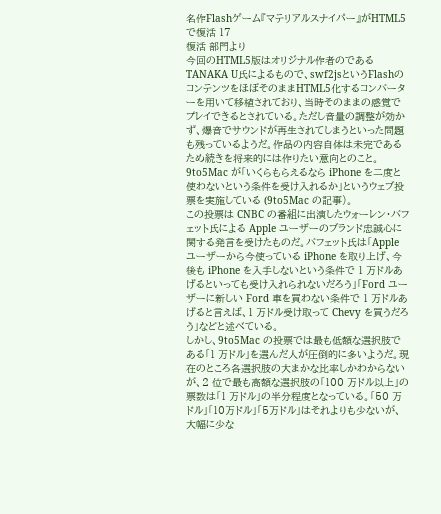名作Flashゲーム『マテリアルスナイパー』がHTML5で復活 17
復活 部門より
今回のHTML5版はオリジナル作者のであるTANAKA U氏によるもので、swf2jsというFlashのコンテンツをほぼそのままHTML5化するコンバーターを用いて移植されており、当時そのままの感覚でプレイできるとされている。ただし音量の調整が効かず、爆音でサウンドが再生されてしまうといった問題も残っているようだ。作品の内容自体は未完であるため続きを将来的には作りたい意向とのこと。
9to5Mac が「いくらもらえるなら iPhone を二度と使わないという条件を受け入れるか」というウェブ投票を実施している (9to5Mac の記事)。
この投票は CNBC の番組に出演したウォーレン・バフェット氏による Apple ユーザーのブランド忠誠心に関する発言を受けたものだ。バフェット氏は「Apple ユーザーから今使っている iPhone を取り上げ、今後も iPhone を入手しないという条件で 1 万ドルあげるといっても受け入れられないだろう」「Ford ユーザーに新しい Ford 車を買わない条件で 1 万ドルあげると言えば、1 万ドル受け取って Chevy を買うだろう」などと述べている。
しかし、9to5Mac の投票では最も低額な選択肢である「1 万ドル」を選んだ人が圧倒的に多いようだ。現在のところ各選択肢の大まかな比率しかわからないが、2 位で最も高額な選択肢の「100 万ドル以上」の票数は「1 万ドル」の半分程度となっている。「50 万ドル」「10万ドル」「5万ドル」はそれよりも少ないが、大幅に少な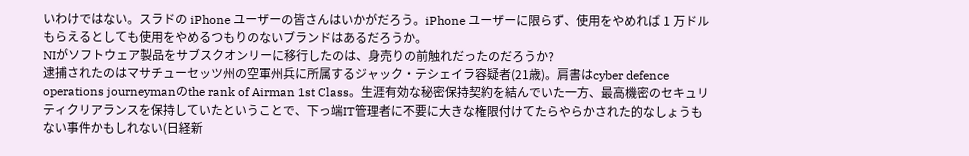いわけではない。スラドの iPhone ユーザーの皆さんはいかがだろう。iPhone ユーザーに限らず、使用をやめれば 1 万ドルもらえるとしても使用をやめるつもりのないブランドはあるだろうか。
NIがソフトウェア製品をサブスクオンリーに移行したのは、身売りの前触れだったのだろうか?
逮捕されたのはマサチューセッツ州の空軍州兵に所属するジャック・テシェイラ容疑者(21歳)。肩書はcyber defence operations journeymanのthe rank of Airman 1st Class。生涯有効な秘密保持契約を結んでいた一方、最高機密のセキュリティクリアランスを保持していたということで、下っ端IT管理者に不要に大きな権限付けてたらやらかされた的なしょうもない事件かもしれない(日経新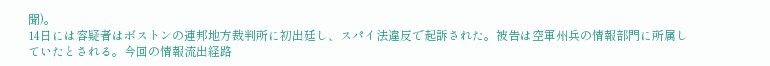聞)。
14日には容疑者はボストンの連邦地方裁判所に初出廷し、スパイ法違反で起訴された。被告は空軍州兵の情報部門に所属していたとされる。今回の情報流出経路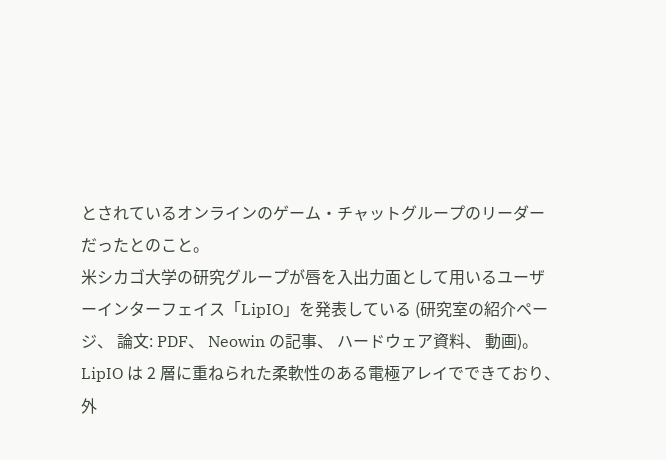とされているオンラインのゲーム・チャットグループのリーダーだったとのこと。
米シカゴ大学の研究グループが唇を入出力面として用いるユーザーインターフェイス「LipIO」を発表している (研究室の紹介ページ、 論文: PDF、 Neowin の記事、 ハードウェア資料、 動画)。
LipIO は 2 層に重ねられた柔軟性のある電極アレイでできており、外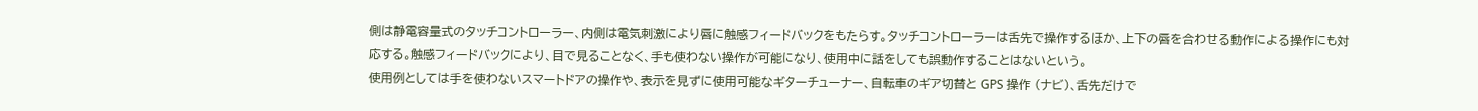側は静電容量式のタッチコントローラー、内側は電気刺激により唇に触感フィードバックをもたらす。タッチコントローラーは舌先で操作するほか、上下の唇を合わせる動作による操作にも対応する。触感フィードバックにより、目で見ることなく、手も使わない操作が可能になり、使用中に話をしても誤動作することはないという。
使用例としては手を使わないスマートドアの操作や、表示を見ずに使用可能なギターチューナー、自転車のギア切替と GPS 操作 (ナビ)、舌先だけで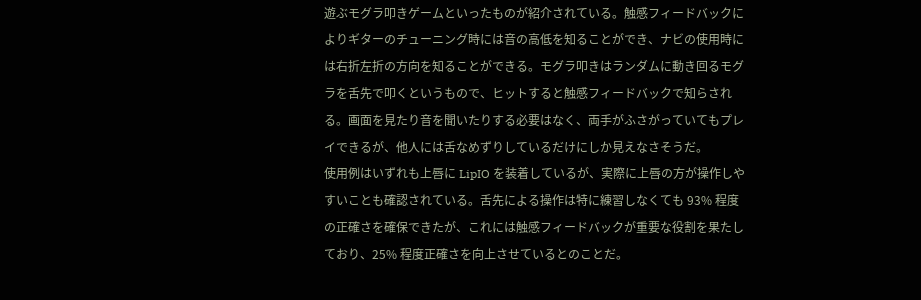遊ぶモグラ叩きゲームといったものが紹介されている。触感フィードバックによりギターのチューニング時には音の高低を知ることができ、ナビの使用時には右折左折の方向を知ることができる。モグラ叩きはランダムに動き回るモグラを舌先で叩くというもので、ヒットすると触感フィードバックで知らされる。画面を見たり音を聞いたりする必要はなく、両手がふさがっていてもプレイできるが、他人には舌なめずりしているだけにしか見えなさそうだ。
使用例はいずれも上唇に LipIO を装着しているが、実際に上唇の方が操作しやすいことも確認されている。舌先による操作は特に練習しなくても 93% 程度の正確さを確保できたが、これには触感フィードバックが重要な役割を果たしており、25% 程度正確さを向上させているとのことだ。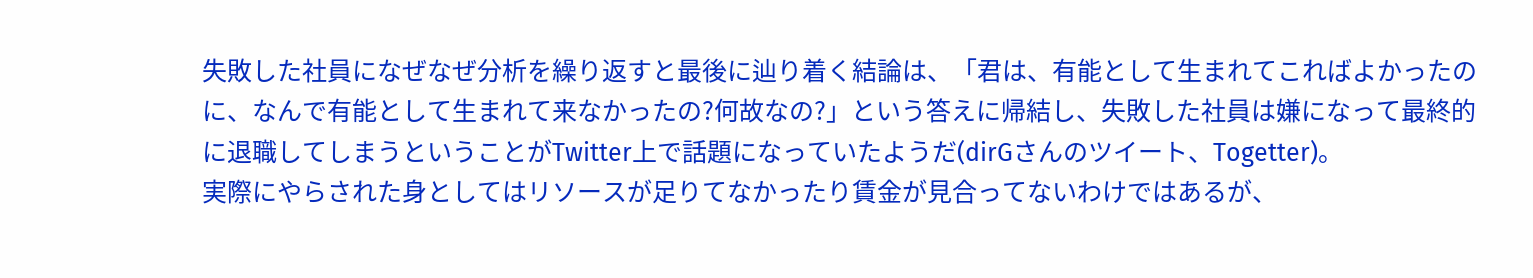失敗した社員になぜなぜ分析を繰り返すと最後に辿り着く結論は、「君は、有能として生まれてこればよかったのに、なんで有能として生まれて来なかったの?何故なの?」という答えに帰結し、失敗した社員は嫌になって最終的に退職してしまうということがTwitter上で話題になっていたようだ(dirGさんのツイート、Togetter)。
実際にやらされた身としてはリソースが足りてなかったり賃金が見合ってないわけではあるが、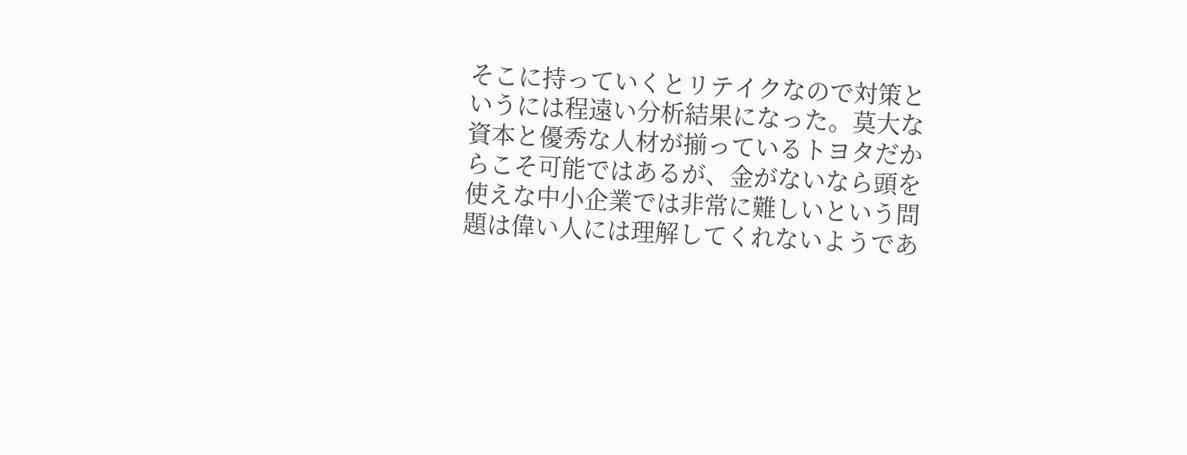そこに持っていくとリテイクなので対策というには程遠い分析結果になった。莫大な資本と優秀な人材が揃っているトヨタだからこそ可能ではあるが、金がないなら頭を使えな中小企業では非常に難しいという問題は偉い人には理解してくれないようであ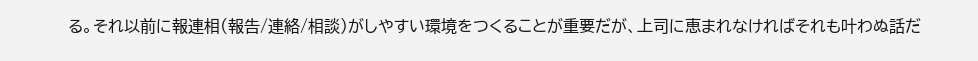る。それ以前に報連相(報告/連絡/相談)がしやすい環境をつくることが重要だが、上司に恵まれなければそれも叶わぬ話だ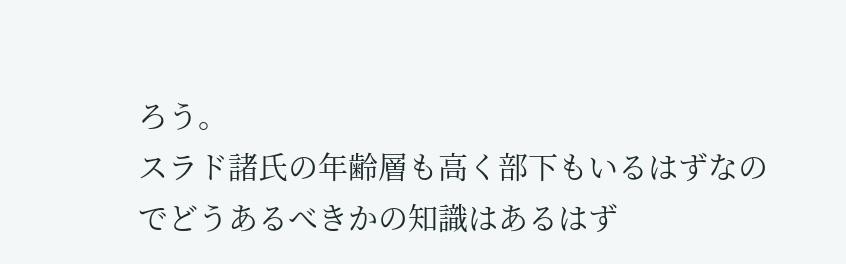ろう。
スラド諸氏の年齢層も高く部下もいるはずなのでどうあるべきかの知識はあるはず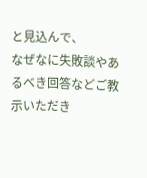と見込んで、
なぜなに失敗談やあるべき回答などご教示いただき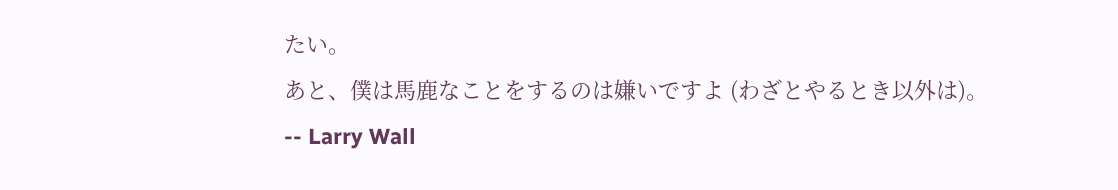たい。
あと、僕は馬鹿なことをするのは嫌いですよ (わざとやるとき以外は)。-- Larry Wall